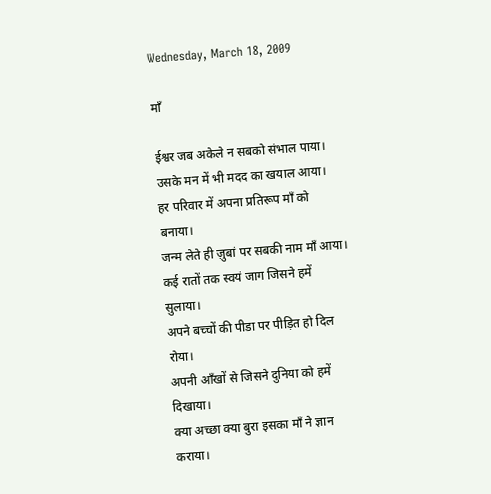Wednesday, March 18, 2009

माँ

ईश्वर जब अकेले न सबको संभाल पाया।
उसके मन में भी मदद का खयाल आया।
हर परिवार में अपना प्रतिरूप माँ को बनाया।
जन्म लेते ही ज़ुबां पर सबकी नाम माँ आया।
कई रातों तक स्वयं जाग जिसने हमें सुलाया।
अपने बच्चों की पीडा पर पीड़ित हो दिल रोया।
अपनी आँखों से जिसने दुनिया को हमें दिखाया।
क्या अच्छा क्या बुरा इसका माँ ने ज्ञान कराया।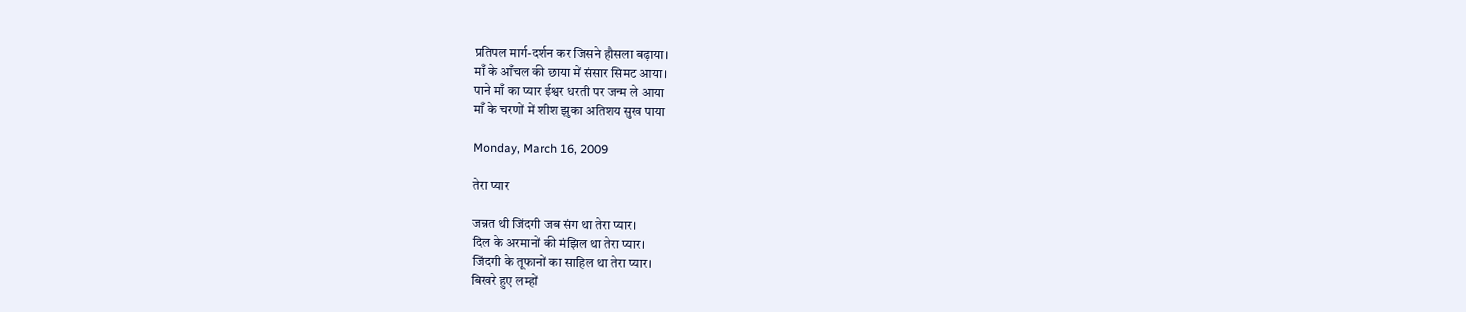प्रतिपल मार्ग-दर्शन कर जिसने हौसला बढ़ाया।
माँ के आँचल की छाया में संसार सिमट आया।
पाने माँ का प्यार ईश्वर धरती पर जन्म ले आया
माँ के चरणों में शीश झुका अतिशय सुख पाया

Monday, March 16, 2009

तेरा प्यार

जन्नत थी जिंदगी जब संग था तेरा प्यार।
दिल के अरमानों की मंझिल था तेरा प्यार।
जिंदगी के तूफानों का साहिल था तेरा प्यार।
बिखरे हुए लम्हों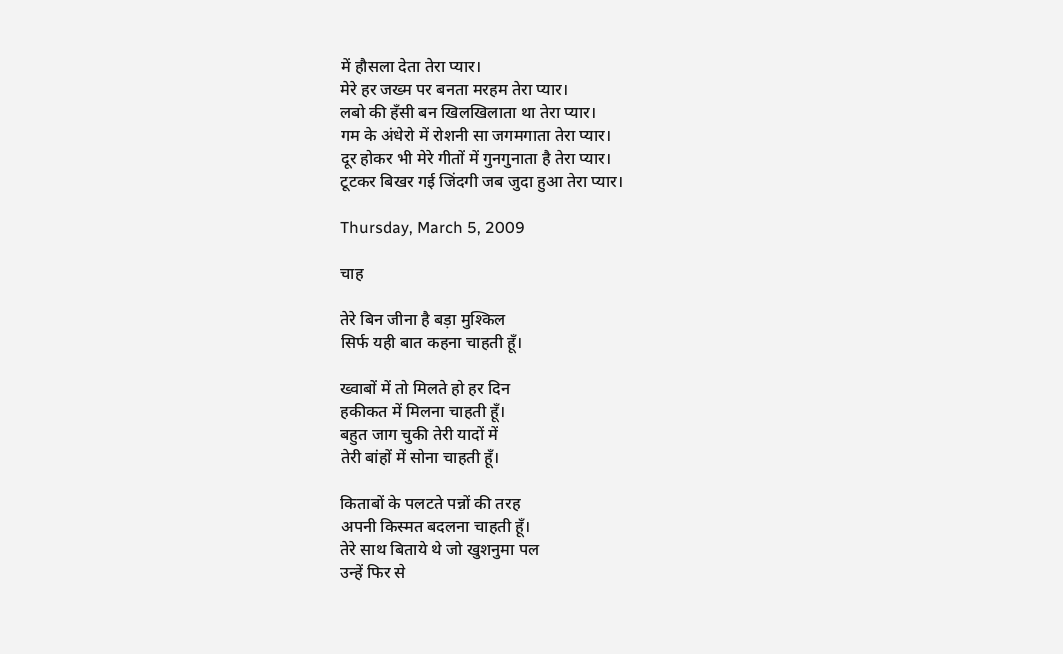में हौसला देता तेरा प्यार।
मेरे हर जख्म पर बनता मरहम तेरा प्यार।
लबो की हँसी बन खिलखिलाता था तेरा प्यार।
गम के अंधेरो में रोशनी सा जगमगाता तेरा प्यार।
दूर होकर भी मेरे गीतों में गुनगुनाता है तेरा प्यार।
टूटकर बिखर गई जिंदगी जब जुदा हुआ तेरा प्यार।

Thursday, March 5, 2009

चाह

तेरे बिन जीना है बड़ा मुश्किल
सिर्फ यही बात कहना चाहती हूँ।

ख्वाबों में तो मिलते हो हर दिन
हकीकत में मिलना चाहती हूँ।
बहुत जाग चुकी तेरी यादों में
तेरी बांहों में सोना चाहती हूँ।

किताबों के पलटते पन्नों की तरह
अपनी किस्मत बदलना चाहती हूँ।
तेरे साथ बिताये थे जो खुशनुमा पल
उन्हें फिर से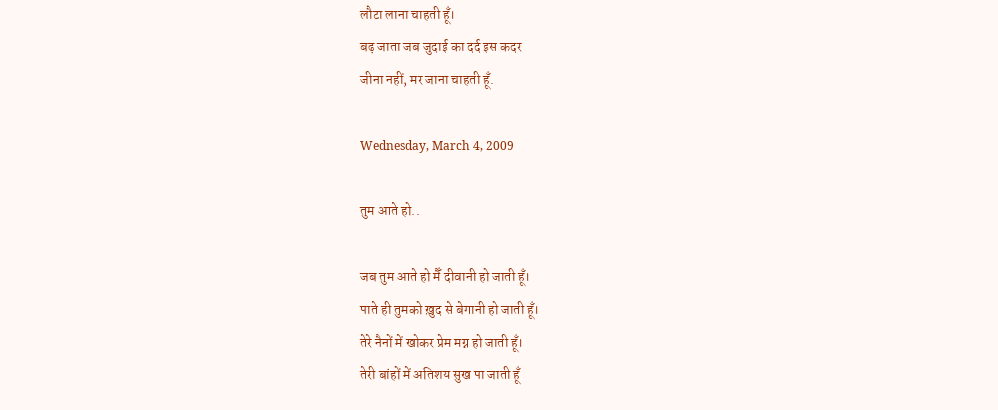लौटा लाना चाहती हूँ।
बढ़ जाता जब जुदाई का दर्द इस कदर
जीना नहीं, मर जाना चाहती हूँ.

Wednesday, March 4, 2009

तुम आते हो..

जब तुम आते हो मैँ दीवानी हो जाती हूँ।
पाते ही तुमको ख़ुद से बेगानी हो जाती हूँ।
तेरे नैनों में खोकर प्रेम मग्न हो जाती हूँ।
तेरी बांहों में अतिशय सुख पा जाती हूँ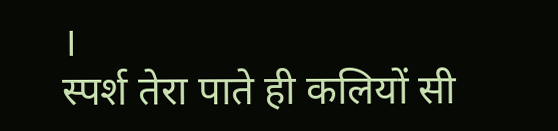।
स्पर्श तेरा पाते ही कलियों सी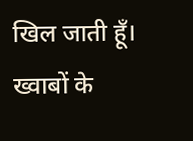खिल जाती हूँ।
ख्वाबों के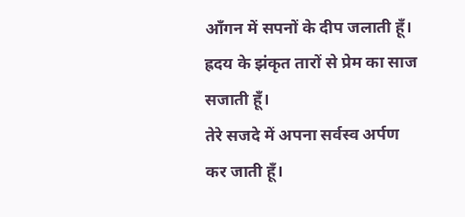आँगन में सपनों के दीप जलाती हूँ।
ह्रदय के झंकृत तारों से प्रेम का साज सजाती हूँ।
तेरे सजदे में अपना सर्वस्व अर्पण कर जाती हूँ।